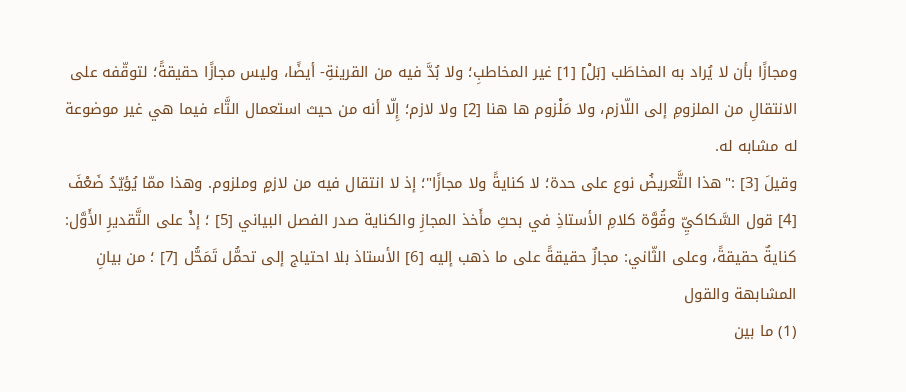ومجازًا بأن لا يُراد به المخاطَب [بَلْ] [1] غير المخاطبِ؛ ولا بُدَّ فيه من القرينةِ- أيضًا، وليس مجازًا حقيقةً؛ لتوقّفه على الانتقالِ من الملزومِ إلى اللّازم، ولا مَلْزوم ها هنا [2] ولا لازم؛ إِلّا أنه من حيث استعمال التَّاء فيما هي غير موضوعة له مشابه له.
وقيلَ [3] :"هذا التَّعريضُ نوع على حدة؛ لا كنايةً ولا مجازًا"؛ إذ لا انتقال فيه من لازمٍ وملزوم. وهذا ممّا يُؤيّدُ ضَعْفَ [4] قول السَّكاكيِّ وقُوَّة كلامِ الأستاذِ في بحثِ مأَخذ المجازِ والكناية صدر الفصل البياني [5] ؛ إذْ على التَّقديرِ الأَوَّل: كنايةٌ حقيقةً، وعلى الثّاني: مجازٌ حقيقةً على ما ذهب إليه [6] الأستاذ بلا احتياج إلى تحمُّل تَمَحُّل [7] ؛ من بيانِ المشابهة والقول
(1) ما بين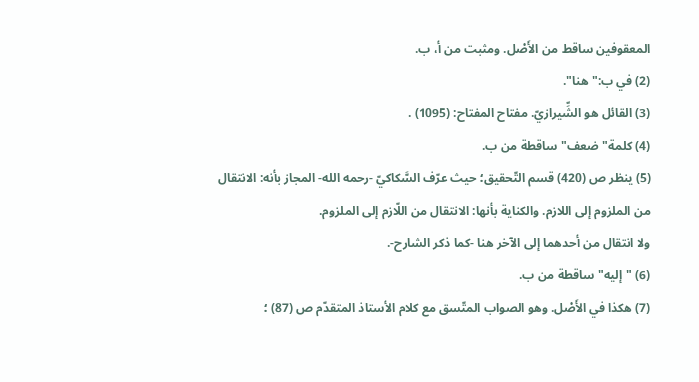المعقوفين ساقط من الأَصْل. ومثبت من أ، ب.
(2) في ب:"هنا".
(3) القائل هو الشِّيرازيّ. مفتاح المفتاح: (1095) .
(4) كلمة"ضعف"ساقطة من ب.
(5) ينظر ص (420) قسم التّحقيق؛ حيث عرّف السَّكاكيّ -رحمه الله- المجاز بأنه: الانتقال من الملزوم إلى اللازم. والكناية بأنها: الانتقال من اللّازم إلى الملزوم.
ولا انتقال من أحدهما إلى الآخر هنا -كما ذكر الشارح-.
(6) "إليه"ساقطة من ب.
(7) هكذا في الأَصْل. وهو الصواب المتّسق مع كلام الأستاذ المتقدّم ص (87) ؛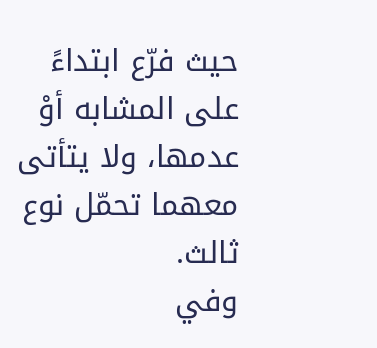حيث فرّع ابتداءً على المشابه أوْ عدمها، ولا يتأتى معهما تحمّل نوع ثالث.
وفي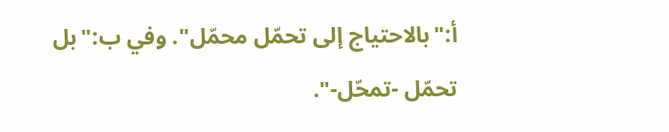أ:"بالاحتياج إلى تحمّل محمّل". وفي ب:"بل تحمّل -تمحّل-".